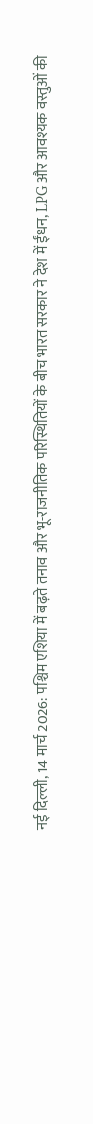नई दिल्ली, 14 मार्च 2026: पश्चिम एशिया में बढ़ते तनाव और भू-राजनीतिक परिस्थितियों के बीच भारत सरकार ने देश में ईंधन, LPG और आवश्यक वस्तुओं की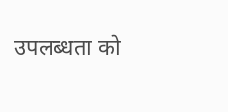उपलब्धता को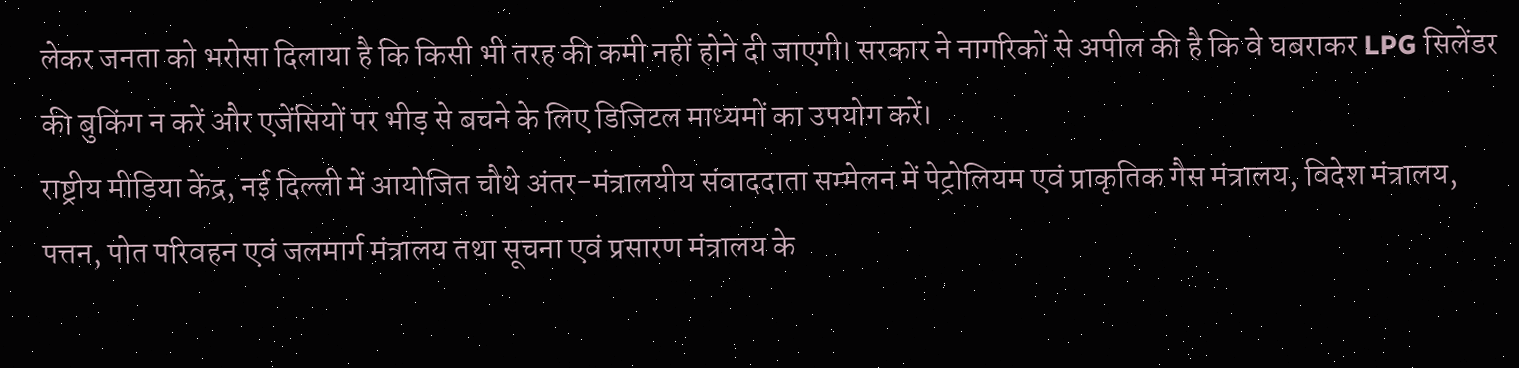लेकर जनता को भरोसा दिलाया है कि किसी भी तरह की कमी नहीं होने दी जाएगी। सरकार ने नागरिकों से अपील की है कि वे घबराकर LPG सिलेंडर की बुकिंग न करें और एजेंसियों पर भीड़ से बचने के लिए डिजिटल माध्यमों का उपयोग करें।
राष्ट्रीय मीडिया केंद्र, नई दिल्ली में आयोजित चौथे अंतर-मंत्रालयीय संवाददाता सम्मेलन में पेट्रोलियम एवं प्राकृतिक गैस मंत्रालय, विदेश मंत्रालय, पत्तन, पोत परिवहन एवं जलमार्ग मंत्रालय तथा सूचना एवं प्रसारण मंत्रालय के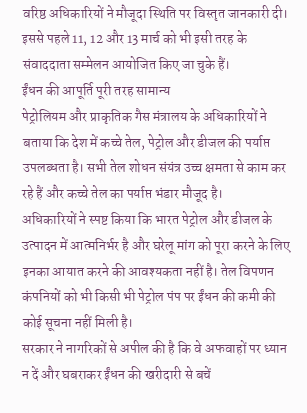वरिष्ठ अधिकारियों ने मौजूदा स्थिति पर विस्तृत जानकारी दी। इससे पहले 11, 12 और 13 मार्च को भी इसी तरह के संवाददाता सम्मेलन आयोजित किए जा चुके हैं।
ईंधन की आपूर्ति पूरी तरह सामान्य
पेट्रोलियम और प्राकृतिक गैस मंत्रालय के अधिकारियों ने बताया कि देश में कच्चे तेल, पेट्रोल और डीजल की पर्याप्त उपलब्धता है। सभी तेल शोधन संयंत्र उच्च क्षमता से काम कर रहे हैं और कच्चे तेल का पर्याप्त भंडार मौजूद है।
अधिकारियों ने स्पष्ट किया कि भारत पेट्रोल और डीजल के उत्पादन में आत्मनिर्भर है और घरेलू मांग को पूरा करने के लिए इनका आयात करने की आवश्यकता नहीं है। तेल विपणन कंपनियों को भी किसी भी पेट्रोल पंप पर ईंधन की कमी की कोई सूचना नहीं मिली है।
सरकार ने नागरिकों से अपील की है कि वे अफवाहों पर ध्यान न दें और घबराकर ईंधन की खरीदारी से बचें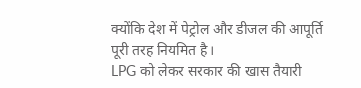क्योंकि देश में पेट्रोल और डीजल की आपूर्ति पूरी तरह नियमित है।
LPG को लेकर सरकार की खास तैयारी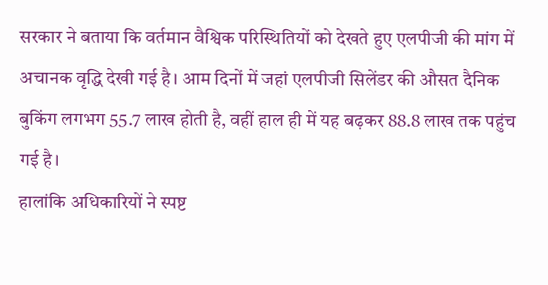सरकार ने बताया कि वर्तमान वैश्विक परिस्थितियों को देखते हुए एलपीजी की मांग में अचानक वृद्धि देखी गई है। आम दिनों में जहां एलपीजी सिलेंडर की औसत दैनिक बुकिंग लगभग 55.7 लाख होती है, वहीं हाल ही में यह बढ़कर 88.8 लाख तक पहुंच गई है।
हालांकि अधिकारियों ने स्पष्ट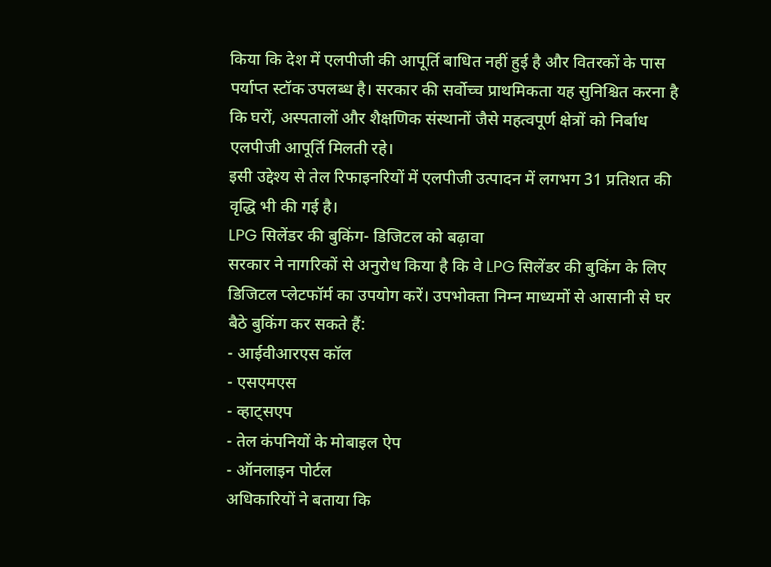किया कि देश में एलपीजी की आपूर्ति बाधित नहीं हुई है और वितरकों के पास पर्याप्त स्टॉक उपलब्ध है। सरकार की सर्वोच्च प्राथमिकता यह सुनिश्चित करना है कि घरों, अस्पतालों और शैक्षणिक संस्थानों जैसे महत्वपूर्ण क्षेत्रों को निर्बाध एलपीजी आपूर्ति मिलती रहे।
इसी उद्देश्य से तेल रिफाइनरियों में एलपीजी उत्पादन में लगभग 31 प्रतिशत की वृद्धि भी की गई है।
LPG सिलेंडर की बुकिंग- डिजिटल को बढ़ावा
सरकार ने नागरिकों से अनुरोध किया है कि वे LPG सिलेंडर की बुकिंग के लिए डिजिटल प्लेटफॉर्म का उपयोग करें। उपभोक्ता निम्न माध्यमों से आसानी से घर बैठे बुकिंग कर सकते हैं:
- आईवीआरएस कॉल
- एसएमएस
- व्हाट्सएप
- तेल कंपनियों के मोबाइल ऐप
- ऑनलाइन पोर्टल
अधिकारियों ने बताया कि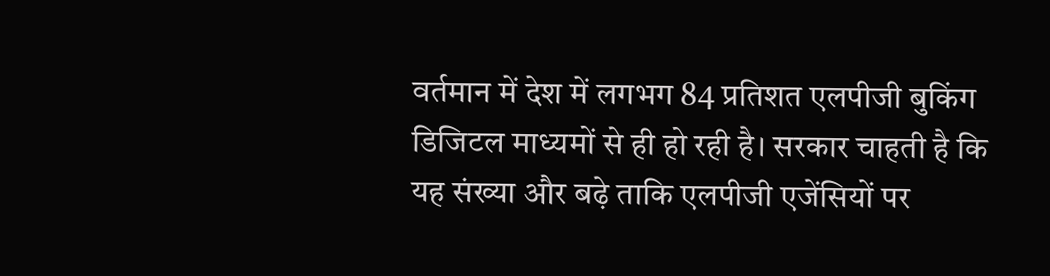वर्तमान में देश में लगभग 84 प्रतिशत एलपीजी बुकिंग डिजिटल माध्यमों से ही हो रही है। सरकार चाहती है कि यह संख्या और बढ़े ताकि एलपीजी एजेंसियों पर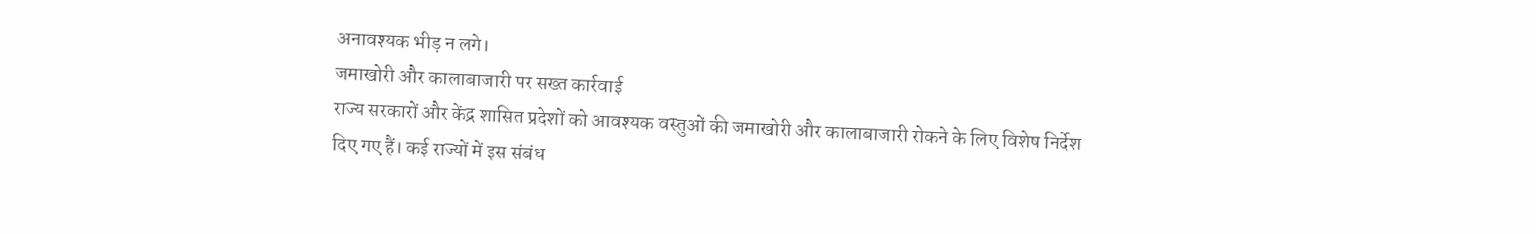अनावश्यक भीड़ न लगे।
जमाखोरी और कालाबाजारी पर सख्त कार्रवाई
राज्य सरकारों और केंद्र शासित प्रदेशों को आवश्यक वस्तुओं की जमाखोरी और कालाबाजारी रोकने के लिए विशेष निर्देश दिए गए हैं। कई राज्यों में इस संबंध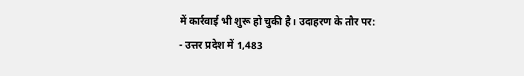में कार्रवाई भी शुरू हो चुकी है। उदाहरण के तौर पर:
- उत्तर प्रदेश में 1,483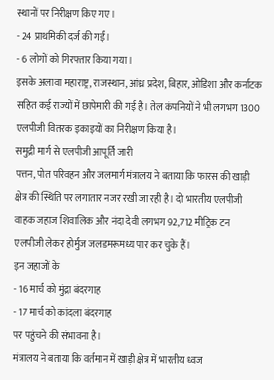स्थानों पर निरीक्षण किए गए।
- 24 प्राथमिकी दर्ज की गईं।
- 6 लोगों को गिरफ्तार किया गया।
इसके अलावा महाराष्ट्र, राजस्थान, आंध्र प्रदेश, बिहार, ओडिशा और कर्नाटक सहित कई राज्यों में छापेमारी की गई है। तेल कंपनियों ने भी लगभग 1300 एलपीजी वितरक इकाइयों का निरीक्षण किया है।
समुद्री मार्ग से एलपीजी आपूर्ति जारी
पत्तन, पोत परिवहन और जलमार्ग मंत्रालय ने बताया कि फारस की खाड़ी क्षेत्र की स्थिति पर लगातार नजर रखी जा रही है। दो भारतीय एलपीजी वाहक जहाज शिवालिक और नंदा देवी लगभग 92,712 मीट्रिक टन एलपीजी लेकर होर्मुज जलडमरूमध्य पार कर चुके हैं।
इन जहाजों के
- 16 मार्च को मुंद्रा बंदरगाह
- 17 मार्च को कांदला बंदरगाह
पर पहुंचने की संभावना है।
मंत्रालय ने बताया कि वर्तमान में खाड़ी क्षेत्र में भारतीय ध्वज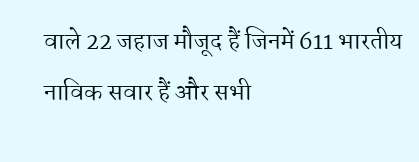वाले 22 जहाज मौजूद हैं जिनमें 611 भारतीय नाविक सवार हैं और सभी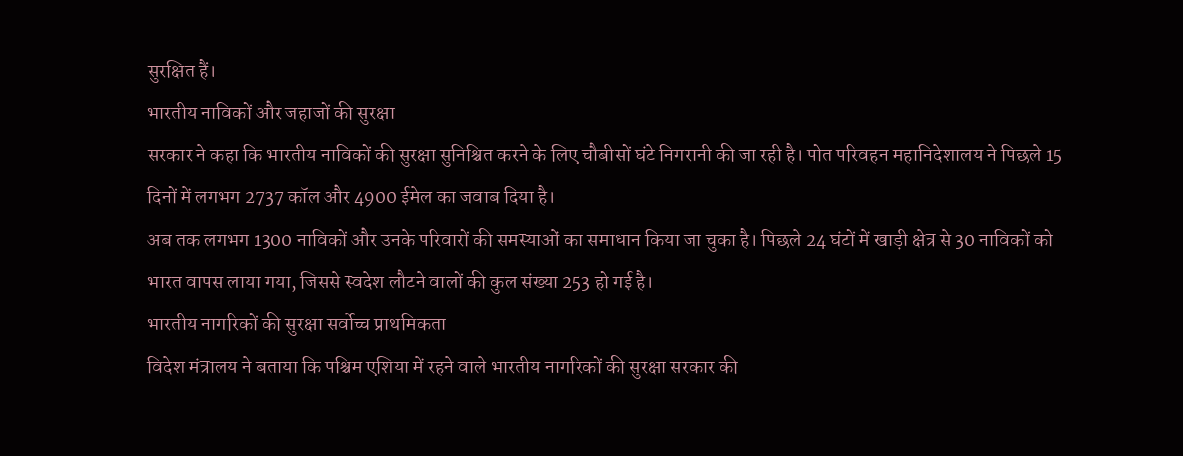सुरक्षित हैं।
भारतीय नाविकों और जहाजों की सुरक्षा
सरकार ने कहा कि भारतीय नाविकों की सुरक्षा सुनिश्चित करने के लिए चौबीसों घंटे निगरानी की जा रही है। पोत परिवहन महानिदेशालय ने पिछले 15 दिनों में लगभग 2737 कॉल और 4900 ईमेल का जवाब दिया है।
अब तक लगभग 1300 नाविकों और उनके परिवारों की समस्याओं का समाधान किया जा चुका है। पिछले 24 घंटों में खाड़ी क्षेत्र से 30 नाविकों को भारत वापस लाया गया, जिससे स्वदेश लौटने वालों की कुल संख्या 253 हो गई है।
भारतीय नागरिकों की सुरक्षा सर्वोच्च प्राथमिकता
विदेश मंत्रालय ने बताया कि पश्चिम एशिया में रहने वाले भारतीय नागरिकों की सुरक्षा सरकार की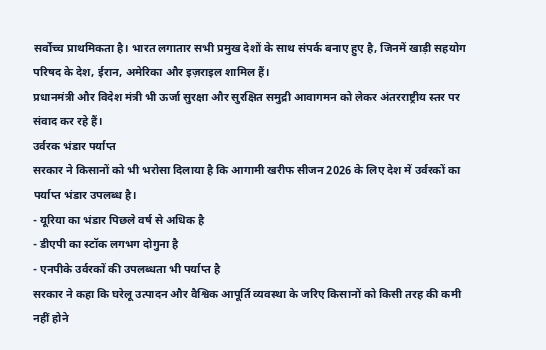सर्वोच्च प्राथमिकता है। भारत लगातार सभी प्रमुख देशों के साथ संपर्क बनाए हुए है, जिनमें खाड़ी सहयोग परिषद के देश, ईरान, अमेरिका और इज़राइल शामिल हैं।
प्रधानमंत्री और विदेश मंत्री भी ऊर्जा सुरक्षा और सुरक्षित समुद्री आवागमन को लेकर अंतरराष्ट्रीय स्तर पर संवाद कर रहे हैं।
उर्वरक भंडार पर्याप्त
सरकार ने किसानों को भी भरोसा दिलाया है कि आगामी खरीफ सीजन 2026 के लिए देश में उर्वरकों का पर्याप्त भंडार उपलब्ध है।
- यूरिया का भंडार पिछले वर्ष से अधिक है
- डीएपी का स्टॉक लगभग दोगुना है
- एनपीके उर्वरकों की उपलब्धता भी पर्याप्त है
सरकार ने कहा कि घरेलू उत्पादन और वैश्विक आपूर्ति व्यवस्था के जरिए किसानों को किसी तरह की कमी नहीं होने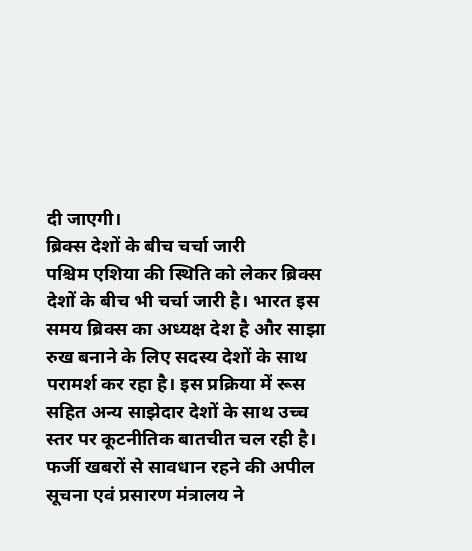दी जाएगी।
ब्रिक्स देशों के बीच चर्चा जारी
पश्चिम एशिया की स्थिति को लेकर ब्रिक्स देशों के बीच भी चर्चा जारी है। भारत इस समय ब्रिक्स का अध्यक्ष देश है और साझा रुख बनाने के लिए सदस्य देशों के साथ परामर्श कर रहा है। इस प्रक्रिया में रूस सहित अन्य साझेदार देशों के साथ उच्च स्तर पर कूटनीतिक बातचीत चल रही है।
फर्जी खबरों से सावधान रहने की अपील
सूचना एवं प्रसारण मंत्रालय ने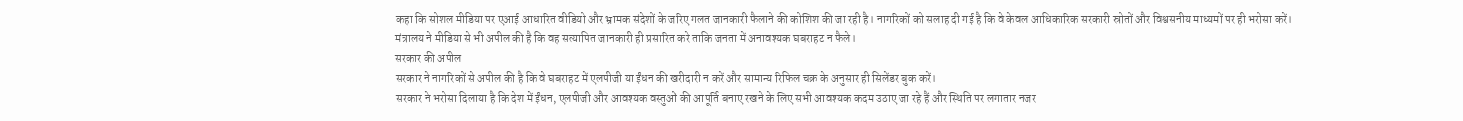कहा कि सोशल मीडिया पर एआई आधारित वीडियो और भ्रामक संदेशों के जरिए गलत जानकारी फैलाने की कोशिश की जा रही है। नागरिकों को सलाह दी गई है कि वे केवल आधिकारिक सरकारी स्रोतों और विश्वसनीय माध्यमों पर ही भरोसा करें।
मंत्रालय ने मीडिया से भी अपील की है कि वह सत्यापित जानकारी ही प्रसारित करे ताकि जनता में अनावश्यक घबराहट न फैले।
सरकार की अपील
सरकार ने नागरिकों से अपील की है कि वे घबराहट में एलपीजी या ईंधन की खरीदारी न करें और सामान्य रिफिल चक्र के अनुसार ही सिलेंडर बुक करें।
सरकार ने भरोसा दिलाया है कि देश में ईंधन, एलपीजी और आवश्यक वस्तुओं की आपूर्ति बनाए रखने के लिए सभी आवश्यक कदम उठाए जा रहे हैं और स्थिति पर लगातार नजर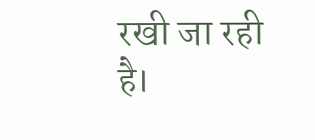रखी जा रही है।